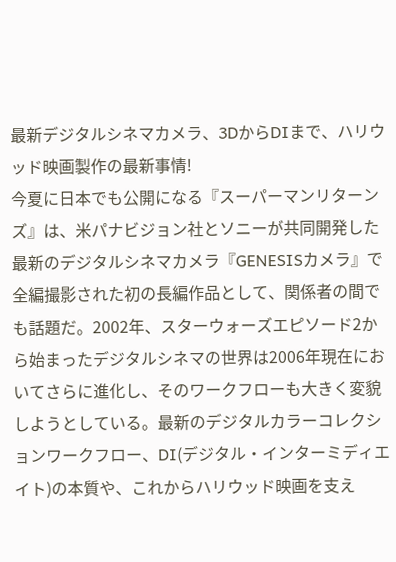最新デジタルシネマカメラ、3DからDIまで、ハリウッド映画製作の最新事情!
今夏に日本でも公開になる『スーパーマンリターンズ』は、米パナビジョン社とソニーが共同開発した最新のデジタルシネマカメラ『GENESISカメラ』で全編撮影された初の長編作品として、関係者の間でも話題だ。2002年、スターウォーズエピソード2から始まったデジタルシネマの世界は2006年現在においてさらに進化し、そのワークフローも大きく変貌しようとしている。最新のデジタルカラーコレクションワークフロー、DI(デジタル・インターミディエイト)の本質や、これからハリウッド映画を支え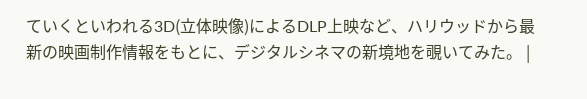ていくといわれる3D(立体映像)によるDLP上映など、ハリウッドから最新の映画制作情報をもとに、デジタルシネマの新境地を覗いてみた。 |